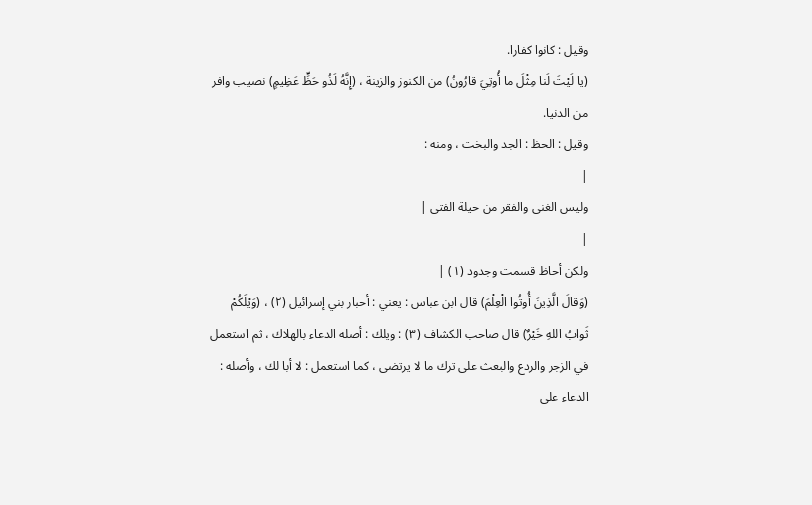وقيل : كانوا كفارا.
(يا لَيْتَ لَنا مِثْلَ ما أُوتِيَ قارُونُ) من الكنوز والزينة ، (إِنَّهُ لَذُو حَظٍّ عَظِيمٍ) نصيب وافر من الدنيا.
وقيل : الحظ : الجد والبخت ، ومنه :
|
وليس الغنى والفقر من حيلة الفتى |
|
ولكن أحاظ قسمت وجدود (١) |
(وَقالَ الَّذِينَ أُوتُوا الْعِلْمَ) قال ابن عباس : يعني : أحبار بني إسرائيل (٢) ، (وَيْلَكُمْ ثَوابُ اللهِ خَيْرٌ) قال صاحب الكشاف (٣) : ويلك : أصله الدعاء بالهلاك ، ثم استعمل في الزجر والردع والبعث على ترك ما لا يرتضى ، كما استعمل : لا أبا لك ، وأصله : الدعاء على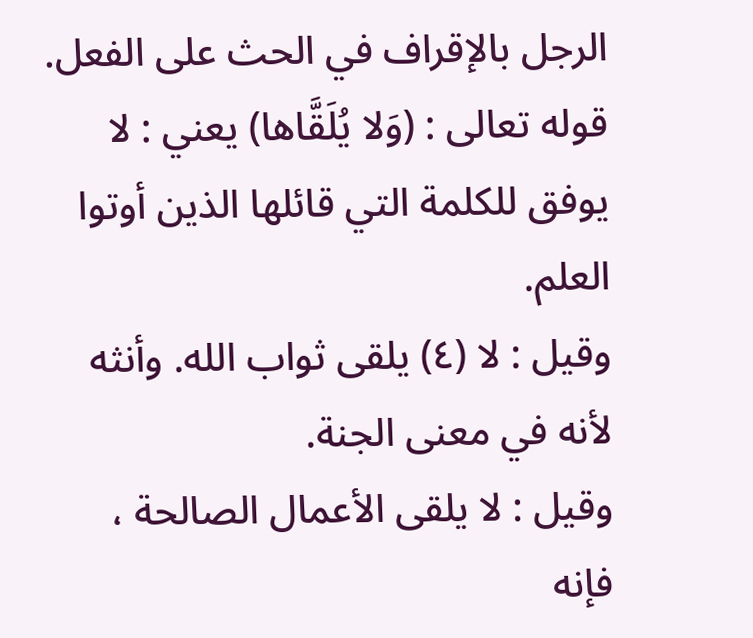الرجل بالإقراف في الحث على الفعل.
قوله تعالى : (وَلا يُلَقَّاها) يعني : لا يوفق للكلمة التي قائلها الذين أوتوا العلم.
وقيل : لا (٤) يلقى ثواب الله. وأنثه لأنه في معنى الجنة.
وقيل : لا يلقى الأعمال الصالحة ، فإنه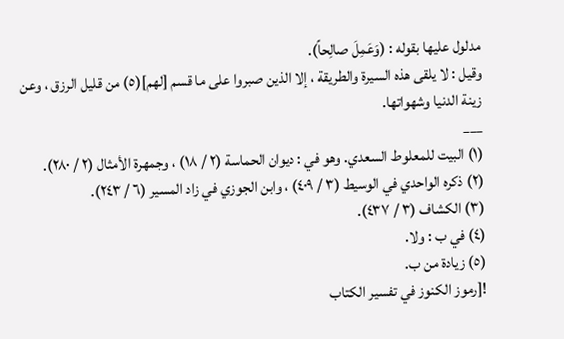مدلول عليها بقوله : (وَعَمِلَ صالِحاً).
وقيل : لا يلقى هذه السيرة والطريقة ، إلا الذين صبروا على ما قسم [لهم](٥) من قليل الرزق ، وعن زينة الدنيا وشهواتها.
___
(١) البيت للمعلوط السعدي. وهو في : ديوان الحماسة (٢ / ١٨) ، وجمهرة الأمثال (٢ / ٢٨٠).
(٢) ذكره الواحدي في الوسيط (٣ / ٤٠٩) ، وابن الجوزي في زاد المسير (٦ / ٢٤٣).
(٣) الكشاف (٣ / ٤٣٧).
(٤) في ب : ولا.
(٥) زيادة من ب.
![رموز الكنوز في تفسير الكتاب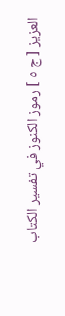العزيز [ ج ٥ ] رموز الكنوز في تفسير الكتاب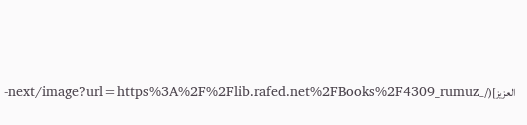العزيز](/_next/image?url=https%3A%2F%2Flib.rafed.net%2FBooks%2F4309_rumuz-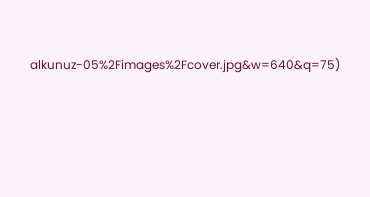alkunuz-05%2Fimages%2Fcover.jpg&w=640&q=75)